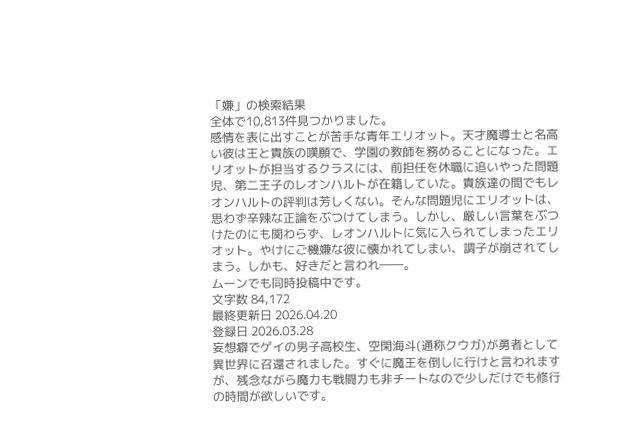「嫌」の検索結果
全体で10,813件見つかりました。
感情を表に出すことが苦手な青年エリオット。天才魔導士と名高い彼は王と貴族の嘆願で、学園の教師を務めることになった。エリオットが担当するクラスには、前担任を休職に追いやった問題児、第二王子のレオンハルトが在籍していた。貴族達の間でもレオンハルトの評判は芳しくない。そんな問題児にエリオットは、思わず辛辣な正論をぶつけてしまう。しかし、厳しい言葉をぶつけたのにも関わらず、レオンハルトに気に入られてしまったエリオット。やけにご機嫌な彼に懐かれてしまい、調子が崩されてしまう。しかも、好きだと言われ――。
ムーンでも同時投稿中です。
文字数 84,172
最終更新日 2026.04.20
登録日 2026.03.28
妄想癖でゲイの男子高校生、空閑海斗(通称クウガ)が勇者として異世界に召還されました。すぐに魔王を倒しに行けと言われますが、残念ながら魔力も戦闘力も非チートなので少しだけでも修行の時間が欲しいです。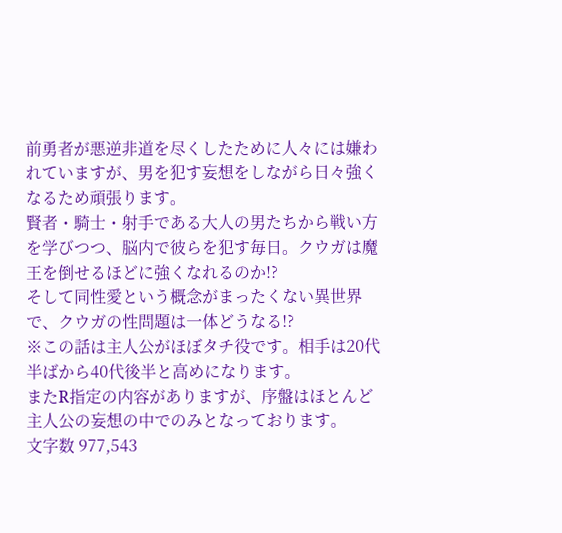前勇者が悪逆非道を尽くしたために人々には嫌われていますが、男を犯す妄想をしながら日々強くなるため頑張ります。
賢者・騎士・射手である大人の男たちから戦い方を学びつつ、脳内で彼らを犯す毎日。クウガは魔王を倒せるほどに強くなれるのか!?
そして同性愛という概念がまったくない異世界で、クウガの性問題は一体どうなる!?
※この話は主人公がほぼタチ役です。相手は20代半ばから40代後半と高めになります。
またR指定の内容がありますが、序盤はほとんど主人公の妄想の中でのみとなっております。
文字数 977,543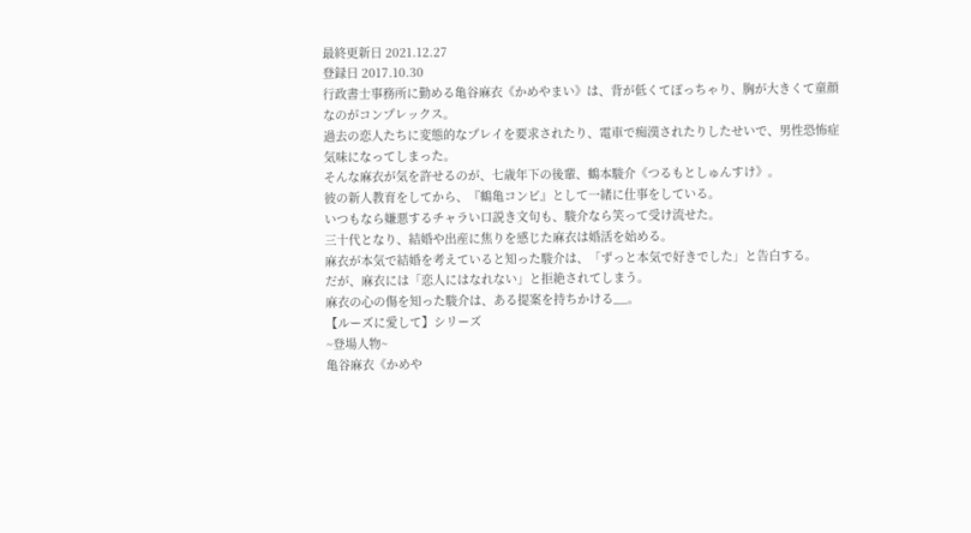最終更新日 2021.12.27
登録日 2017.10.30
行政書士事務所に勤める亀谷麻衣《かめやまい》は、背が低くてぽっちゃり、胸が大きくて童顔なのがコンプレックス。
過去の恋人たちに変態的なプレイを要求されたり、電車で痴漢されたりしたせいで、男性恐怖症気味になってしまった。
そんな麻衣が気を許せるのが、七歳年下の後輩、鶴本駿介《つるもとしゅんすけ》。
彼の新人教育をしてから、『鶴亀コンビ』として一緒に仕事をしている。
いつもなら嫌悪するチャラい口説き文句も、駿介なら笑って受け流せた。
三十代となり、結婚や出産に焦りを感じた麻衣は婚活を始める。
麻衣が本気で結婚を考えていると知った駿介は、「ずっと本気で好きでした」と告白する。
だが、麻衣には「恋人にはなれない」と拒絶されてしまう。
麻衣の心の傷を知った駿介は、ある提案を持ちかける__。
【ルーズに愛して】シリーズ
~登場人物~
亀谷麻衣《かめや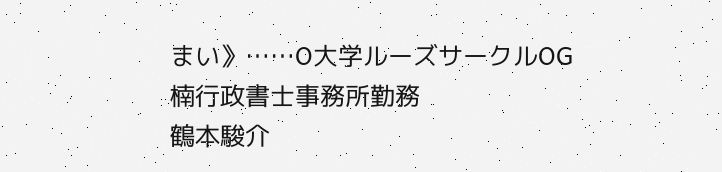まい》……O大学ルーズサークルOG
楠行政書士事務所勤務
鶴本駿介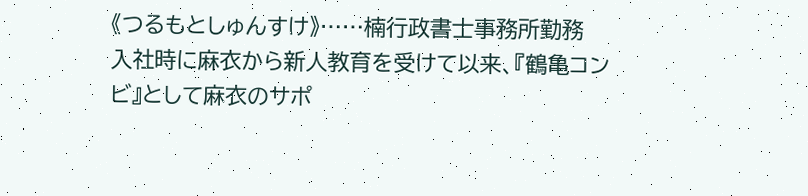《つるもとしゅんすけ》……楠行政書士事務所勤務
入社時に麻衣から新人教育を受けて以来、『鶴亀コンビ』として麻衣のサポ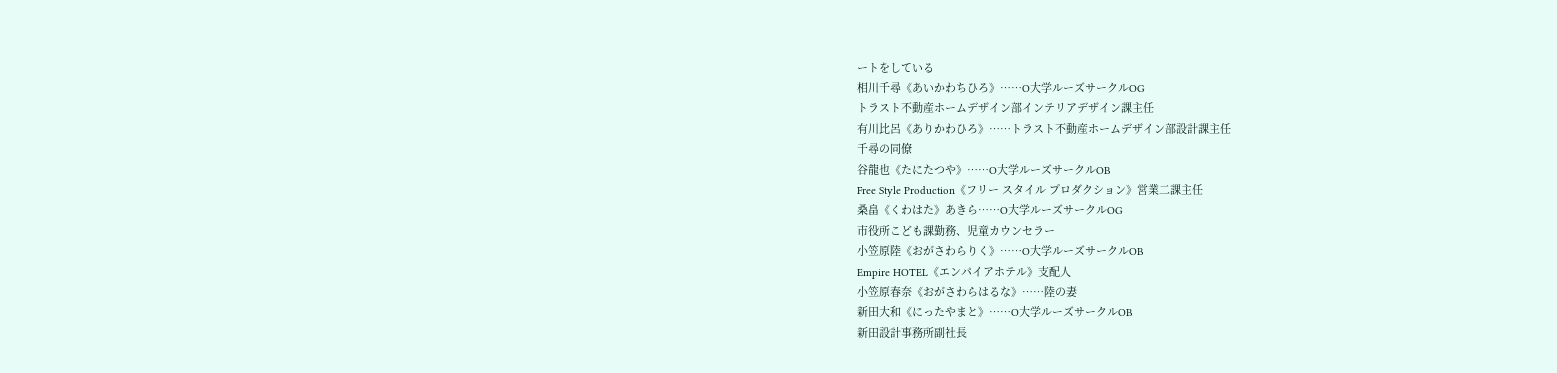ートをしている
相川千尋《あいかわちひろ》……O大学ルーズサークルOG
トラスト不動産ホームデザイン部インテリアデザイン課主任
有川比呂《ありかわひろ》……トラスト不動産ホームデザイン部設計課主任
千尋の同僚
谷龍也《たにたつや》……O大学ルーズサークルOB
Free Style Production《フリー スタイル プロダクション》営業二課主任
桑畠《くわはた》あきら……O大学ルーズサークルOG
市役所こども課勤務、児童カウンセラー
小笠原陸《おがさわらりく》……O大学ルーズサークルOB
Empire HOTEL《エンパイアホテル》支配人
小笠原春奈《おがさわらはるな》……陸の妻
新田大和《にったやまと》……O大学ルーズサークルOB
新田設計事務所副社長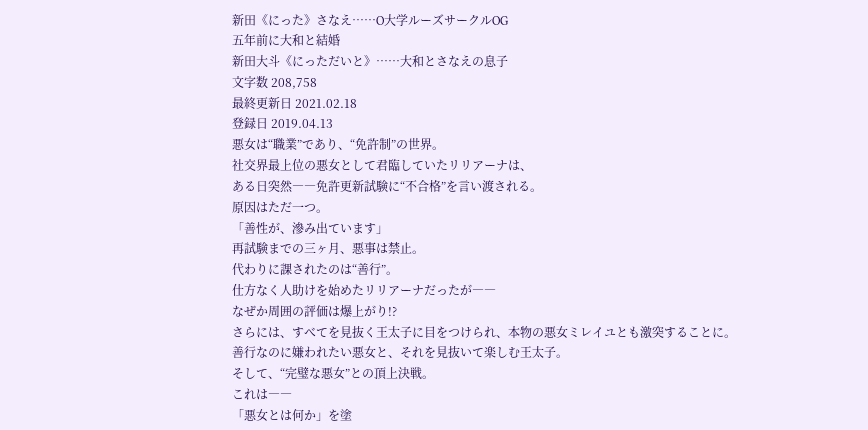新田《にった》さなえ……O大学ルーズサークルOG
五年前に大和と結婚
新田大斗《にっただいと》……大和とさなえの息子
文字数 208,758
最終更新日 2021.02.18
登録日 2019.04.13
悪女は“職業”であり、“免許制”の世界。
社交界最上位の悪女として君臨していたリリアーナは、
ある日突然――免許更新試験に“不合格”を言い渡される。
原因はただ一つ。
「善性が、滲み出ています」
再試験までの三ヶ月、悪事は禁止。
代わりに課されたのは“善行”。
仕方なく人助けを始めたリリアーナだったが――
なぜか周囲の評価は爆上がり!?
さらには、すべてを見抜く王太子に目をつけられ、本物の悪女ミレイユとも激突することに。
善行なのに嫌われたい悪女と、それを見抜いて楽しむ王太子。
そして、“完璧な悪女”との頂上決戦。
これは――
「悪女とは何か」を塗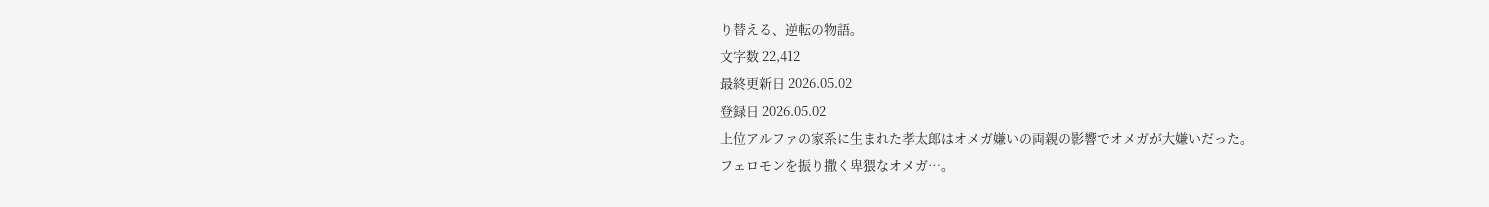り替える、逆転の物語。
文字数 22,412
最終更新日 2026.05.02
登録日 2026.05.02
上位アルファの家系に生まれた孝太郎はオメガ嫌いの両親の影響でオメガが大嫌いだった。
フェロモンを振り撒く卑猥なオメガ…。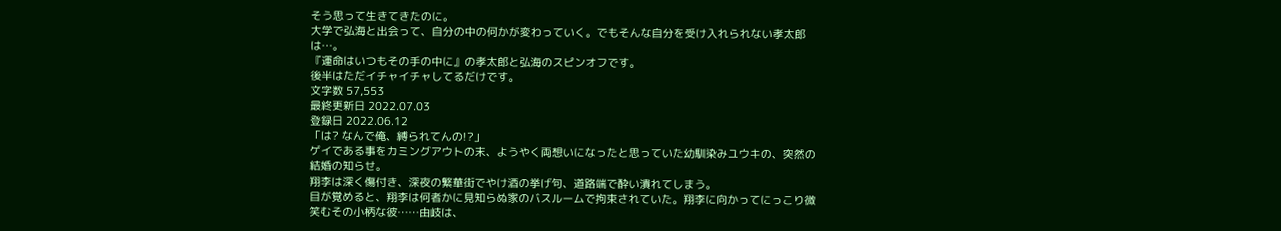そう思って生きてきたのに。
大学で弘海と出会って、自分の中の何かが変わっていく。でもそんな自分を受け入れられない孝太郎は…。
『運命はいつもその手の中に』の孝太郎と弘海のスピンオフです。
後半はただイチャイチャしてるだけです。
文字数 57,553
最終更新日 2022.07.03
登録日 2022.06.12
「は? なんで俺、縛られてんの!?」
ゲイである事をカミングアウトの末、ようやく両想いになったと思っていた幼馴染みユウキの、突然の結婚の知らせ。
翔李は深く傷付き、深夜の繁華街でやけ酒の挙げ句、道路端で酔い潰れてしまう。
目が覚めると、翔李は何者かに見知らぬ家のバスルームで拘束されていた。翔李に向かってにっこり微笑むその小柄な彼……由岐は、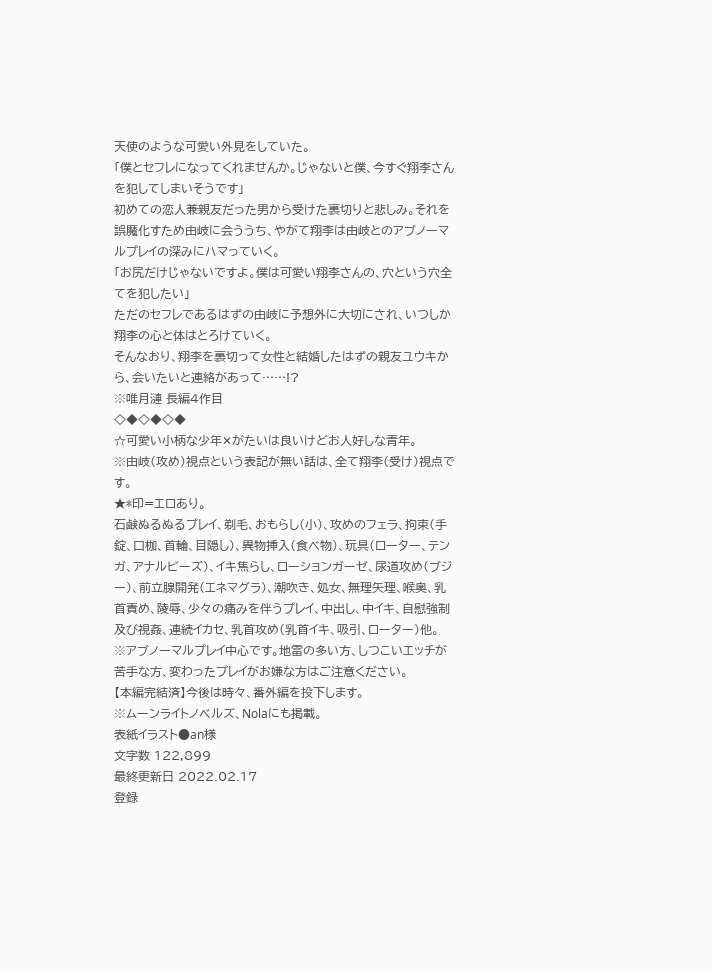天使のような可愛い外見をしていた。
「僕とセフレになってくれませんか。じゃないと僕、今すぐ翔李さんを犯してしまいそうです」
初めての恋人兼親友だった男から受けた裏切りと悲しみ。それを誤魔化すため由岐に会ううち、やがて翔李は由岐とのアブノーマルプレイの深みにハマっていく。
「お尻だけじゃないですよ。僕は可愛い翔李さんの、穴という穴全てを犯したい」
ただのセフレであるはずの由岐に予想外に大切にされ、いつしか翔李の心と体はとろけていく。
そんなおり、翔李を裏切って女性と結婚したはずの親友ユウキから、会いたいと連絡があって……!?
※唯月漣 長編4作目
◇◆◇◆◇◆
☆可愛い小柄な少年✕がたいは良いけどお人好しな青年。
※由岐(攻め)視点という表記が無い話は、全て翔李(受け)視点です。
★*印=エロあり。
石鹸ぬるぬるプレイ、剃毛、おもらし(小)、攻めのフェラ、拘束(手錠、口枷、首輪、目隠し)、異物挿入(食べ物)、玩具(ローター、テンガ、アナルビーズ)、イキ焦らし、ローションガーゼ、尿道攻め(ブジー)、前立腺開発(エネマグラ)、潮吹き、処女、無理矢理、喉奥、乳首責め、陵辱、少々の痛みを伴うプレイ、中出し、中イキ、自慰強制及び視姦、連続イカセ、乳首攻め(乳首イキ、吸引、ローター)他。
※アブノーマルプレイ中心です。地雷の多い方、しつこいエッチが苦手な方、変わったプレイがお嫌な方はご注意ください。
【本編完結済】今後は時々、番外編を投下します。
※ムーンライトノベルズ、Nolaにも掲載。
表紙イラスト●an様
文字数 122,899
最終更新日 2022.02.17
登録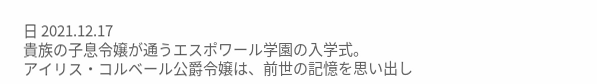日 2021.12.17
貴族の子息令嬢が通うエスポワール学園の入学式。
アイリス・コルベール公爵令嬢は、前世の記憶を思い出し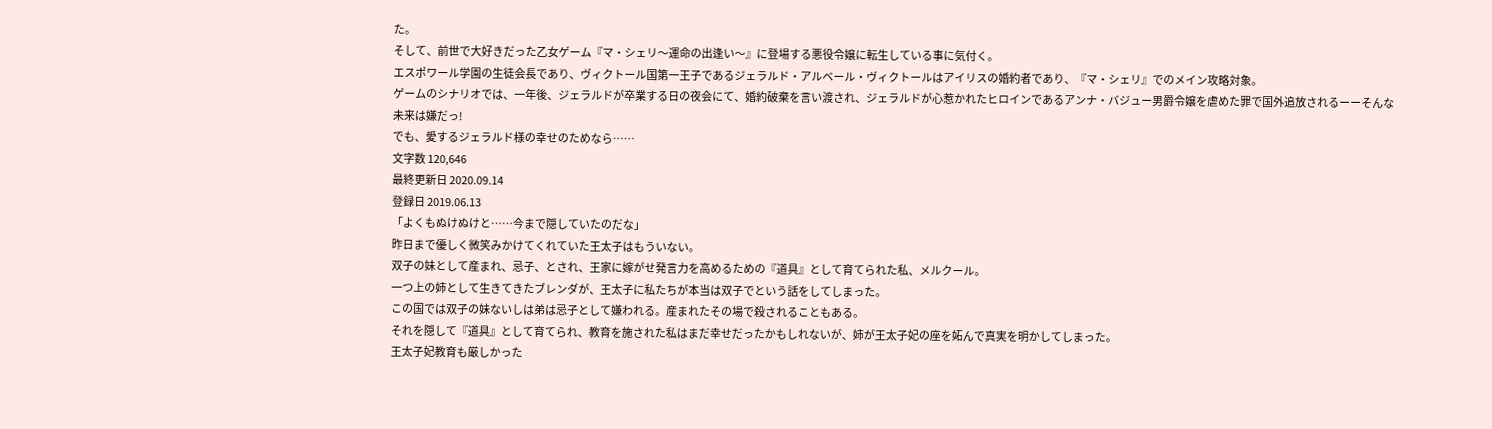た。
そして、前世で大好きだった乙女ゲーム『マ・シェリ〜運命の出逢い〜』に登場する悪役令嬢に転生している事に気付く。
エスポワール学園の生徒会長であり、ヴィクトール国第一王子であるジェラルド・アルベール・ヴィクトールはアイリスの婚約者であり、『マ・シェリ』でのメイン攻略対象。
ゲームのシナリオでは、一年後、ジェラルドが卒業する日の夜会にて、婚約破棄を言い渡され、ジェラルドが心惹かれたヒロインであるアンナ・バジュー男爵令嬢を虐めた罪で国外追放されるーーそんな未来は嫌だっ!
でも、愛するジェラルド様の幸せのためなら……
文字数 120,646
最終更新日 2020.09.14
登録日 2019.06.13
「よくもぬけぬけと……今まで隠していたのだな」
昨日まで優しく微笑みかけてくれていた王太子はもういない。
双子の妹として産まれ、忌子、とされ、王家に嫁がせ発言力を高めるための『道具』として育てられた私、メルクール。
一つ上の姉として生きてきたブレンダが、王太子に私たちが本当は双子でという話をしてしまった。
この国では双子の妹ないしは弟は忌子として嫌われる。産まれたその場で殺されることもある。
それを隠して『道具』として育てられ、教育を施された私はまだ幸せだったかもしれないが、姉が王太子妃の座を妬んで真実を明かしてしまった。
王太子妃教育も厳しかった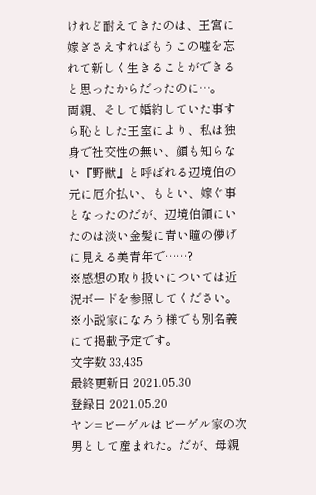けれど耐えてきたのは、王宮に嫁ぎさえすればもうこの嘘を忘れて新しく生きることができると思ったからだったのに…。
両親、そして婚約していた事すら恥とした王室により、私は独身で社交性の無い、顔も知らない『野獣』と呼ばれる辺境伯の元に厄介払い、もとい、嫁ぐ事となったのだが、辺境伯領にいたのは淡い金髪に青い瞳の儚げに見える美青年で……?
※感想の取り扱いについては近況ボードを参照してください。
※小説家になろう様でも別名義にて掲載予定です。
文字数 33,435
最終更新日 2021.05.30
登録日 2021.05.20
ヤン=ビーゲルはビーゲル家の次男として産まれた。だが、母親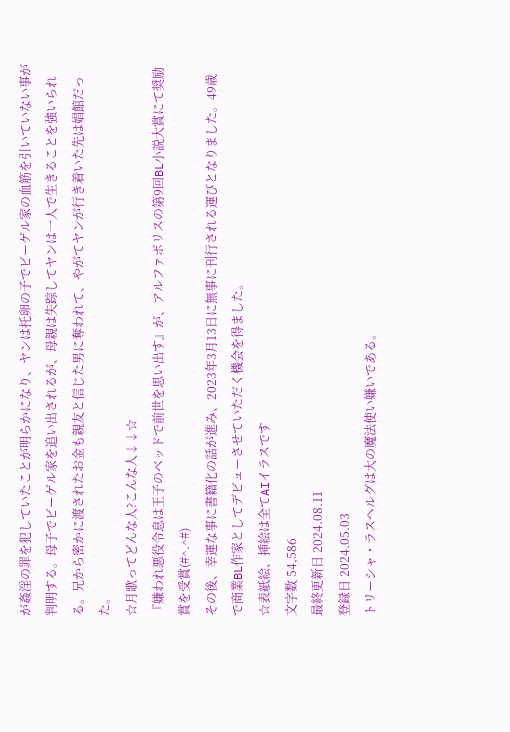が姦淫の罪を犯していたことが明らかになり、ヤンは托卵の子でビーゲル家の血筋を引いていない事が判明する。母子でビーゲル家を追い出されるが、母親は失踪してヤンは一人で生きることを強いられる。兄から密かに渡されたお金も親友と信じた男に奪われて、やがてヤンが行き着いた先は娼館だった。
☆月歌ってどんな人?こんな人↓↓☆
『嫌われ悪役令息は王子のベッドで前世を思い出す』が、アルファポリスの第9回BL小説大賞にて奨励賞を受賞(#^.^#)
その後、幸運な事に書籍化の話が進み、2023年3月13日に無事に刊行される運びとなりました。49歳で商業BL作家としてデビューさせていただく機会を得ました。
☆表紙絵、挿絵は全てAIイラスです
文字数 54,586
最終更新日 2024.08.11
登録日 2024.05.03
トリーシャ・ラスヘルグは大の魔法使い嫌いである。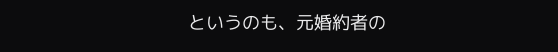というのも、元婚約者の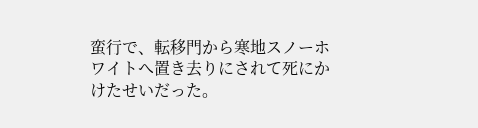蛮行で、転移門から寒地スノーホワイトへ置き去りにされて死にかけたせいだった。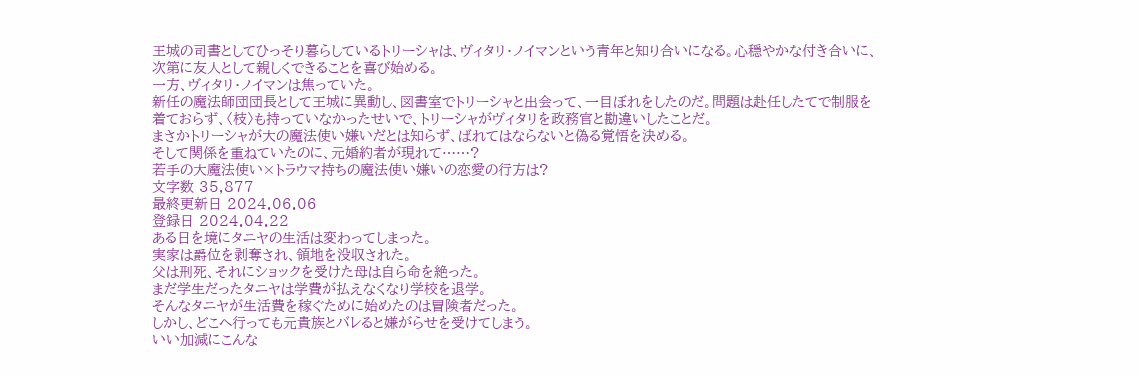王城の司書としてひっそり暮らしているトリーシャは、ヴィタリ・ノイマンという青年と知り合いになる。心穏やかな付き合いに、次第に友人として親しくできることを喜び始める。
一方、ヴィタリ・ノイマンは焦っていた。
新任の魔法師団団長として王城に異動し、図書室でトリーシャと出会って、一目ぼれをしたのだ。問題は赴任したてで制服を着ておらず、〈枝〉も持っていなかったせいで、トリーシャがヴィタリを政務官と勘違いしたことだ。
まさかトリーシャが大の魔法使い嫌いだとは知らず、ばれてはならないと偽る覚悟を決める。
そして関係を重ねていたのに、元婚約者が現れて……?
若手の大魔法使い×トラウマ持ちの魔法使い嫌いの恋愛の行方は?
文字数 35,877
最終更新日 2024.06.06
登録日 2024.04.22
ある日を境にタニヤの生活は変わってしまった。
実家は爵位を剥奪され、領地を没収された。
父は刑死、それにショックを受けた母は自ら命を絶った。
まだ学生だったタニヤは学費が払えなくなり学校を退学。
そんなタニヤが生活費を稼ぐために始めたのは冒険者だった。
しかし、どこへ行っても元貴族とバレると嫌がらせを受けてしまう。
いい加減にこんな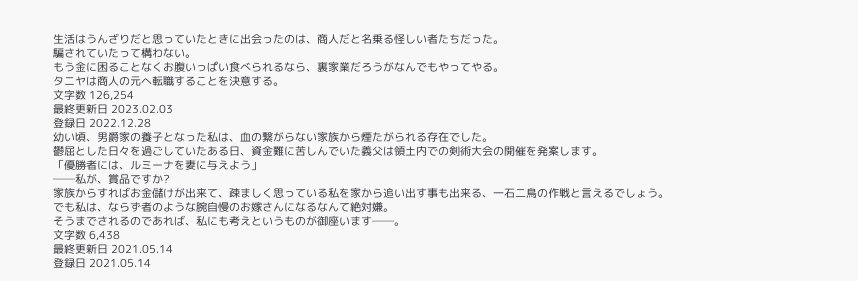生活はうんざりだと思っていたときに出会ったのは、商人だと名乗る怪しい者たちだった。
騙されていたって構わない。
もう金に困ることなくお腹いっぱい食べられるなら、裏家業だろうがなんでもやってやる。
タニヤは商人の元へ転職することを決意する。
文字数 126,254
最終更新日 2023.02.03
登録日 2022.12.28
幼い頃、男爵家の養子となった私は、血の繋がらない家族から煙たがられる存在でした。
鬱屈とした日々を過ごしていたある日、資金難に苦しんでいた義父は領土内での剣術大会の開催を発案します。
「優勝者には、ルミーナを妻に与えよう」
──私が、賞品ですか?
家族からすればお金儲けが出来て、疎ましく思っている私を家から追い出す事も出来る、一石二鳥の作戦と言えるでしょう。
でも私は、ならず者のような腕自慢のお嫁さんになるなんて絶対嫌。
そうまでされるのであれば、私にも考えというものが御座います──。
文字数 6,438
最終更新日 2021.05.14
登録日 2021.05.14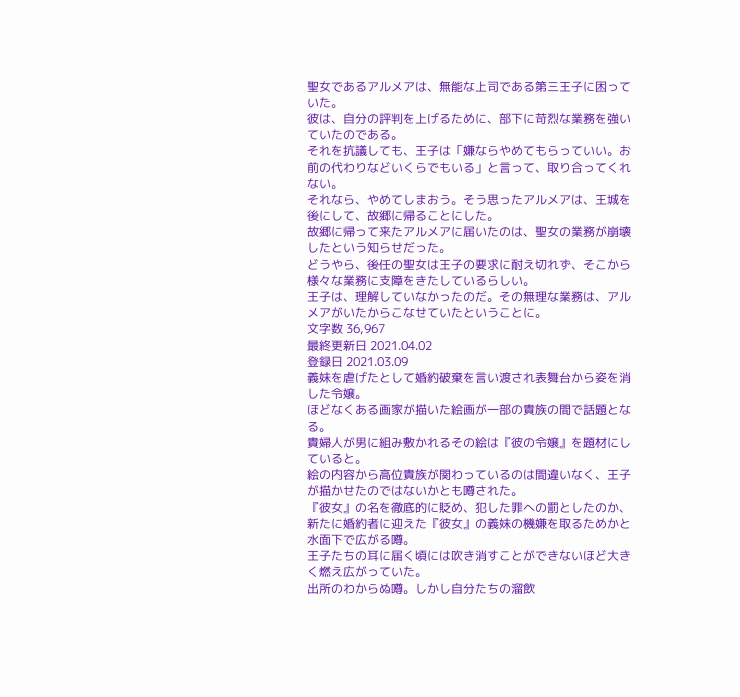聖女であるアルメアは、無能な上司である第三王子に困っていた。
彼は、自分の評判を上げるために、部下に苛烈な業務を強いていたのである。
それを抗議しても、王子は「嫌ならやめてもらっていい。お前の代わりなどいくらでもいる」と言って、取り合ってくれない。
それなら、やめてしまおう。そう思ったアルメアは、王城を後にして、故郷に帰ることにした。
故郷に帰って来たアルメアに届いたのは、聖女の業務が崩壊したという知らせだった。
どうやら、後任の聖女は王子の要求に耐え切れず、そこから様々な業務に支障をきたしているらしい。
王子は、理解していなかったのだ。その無理な業務は、アルメアがいたからこなせていたということに。
文字数 36,967
最終更新日 2021.04.02
登録日 2021.03.09
義妹を虐げたとして婚約破棄を言い渡され表舞台から姿を消した令嬢。
ほどなくある画家が描いた絵画が一部の貴族の間で話題となる。
貴婦人が男に組み敷かれるその絵は『彼の令嬢』を題材にしていると。
絵の内容から高位貴族が関わっているのは間違いなく、王子が描かせたのではないかとも噂された。
『彼女』の名を徹底的に貶め、犯した罪への罰としたのか、新たに婚約者に迎えた『彼女』の義妹の機嫌を取るためかと水面下で広がる噂。
王子たちの耳に届く頃には吹き消すことができないほど大きく燃え広がっていた。
出所のわからぬ噂。しかし自分たちの溜飲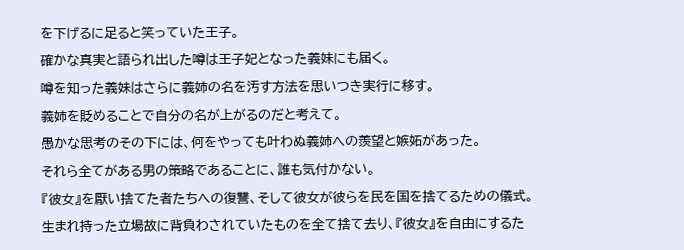を下げるに足ると笑っていた王子。
確かな真実と語られ出した噂は王子妃となった義妹にも届く。
噂を知った義妹はさらに義姉の名を汚す方法を思いつき実行に移す。
義姉を貶めることで自分の名が上がるのだと考えて。
愚かな思考のその下には、何をやっても叶わぬ義姉への羨望と嫉妬があった。
それら全てがある男の策略であることに、誰も気付かない。
『彼女』を厭い捨てた者たちへの復讐、そして彼女が彼らを民を国を捨てるための儀式。
生まれ持った立場故に背負わされていたものを全て捨て去り、『彼女』を自由にするた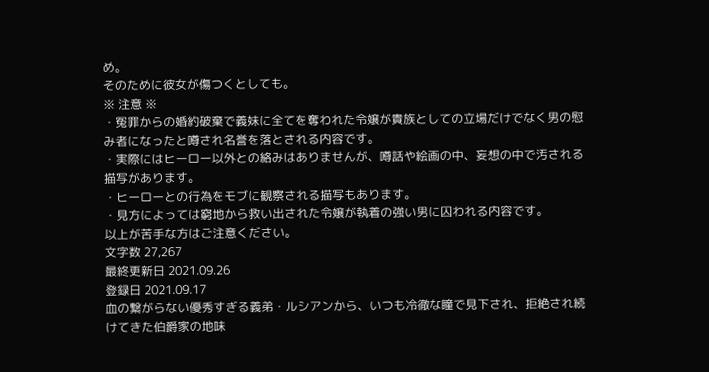め。
そのために彼女が傷つくとしても。
※ 注意 ※
・冤罪からの婚約破棄で義妹に全てを奪われた令嬢が貴族としての立場だけでなく男の慰み者になったと噂され名誉を落とされる内容です。
・実際にはヒーロー以外との絡みはありませんが、噂話や絵画の中、妄想の中で汚される描写があります。
・ヒーローとの行為をモブに観察される描写もあります。
・見方によっては窮地から救い出された令嬢が執着の強い男に囚われる内容です。
以上が苦手な方はご注意ください。
文字数 27,267
最終更新日 2021.09.26
登録日 2021.09.17
血の繋がらない優秀すぎる義弟・ルシアンから、いつも冷徹な瞳で見下され、拒絶され続けてきた伯爵家の地味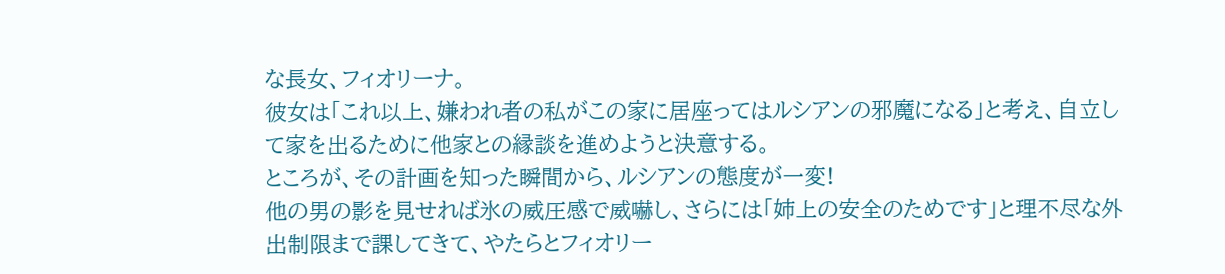な長女、フィオリーナ。
彼女は「これ以上、嫌われ者の私がこの家に居座ってはルシアンの邪魔になる」と考え、自立して家を出るために他家との縁談を進めようと決意する。
ところが、その計画を知った瞬間から、ルシアンの態度が一変!
他の男の影を見せれば氷の威圧感で威嚇し、さらには「姉上の安全のためです」と理不尽な外出制限まで課してきて、やたらとフィオリー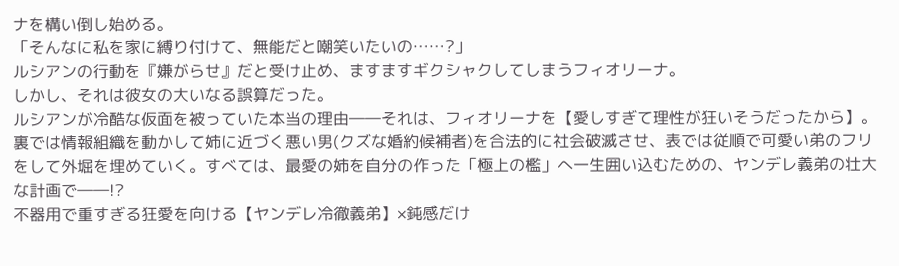ナを構い倒し始める。
「そんなに私を家に縛り付けて、無能だと嘲笑いたいの……?」
ルシアンの行動を『嫌がらせ』だと受け止め、ますますギクシャクしてしまうフィオリーナ。
しかし、それは彼女の大いなる誤算だった。
ルシアンが冷酷な仮面を被っていた本当の理由――それは、フィオリーナを【愛しすぎて理性が狂いそうだったから】。
裏では情報組織を動かして姉に近づく悪い男(クズな婚約候補者)を合法的に社会破滅させ、表では従順で可愛い弟のフリをして外堀を埋めていく。すべては、最愛の姉を自分の作った「極上の檻」へ一生囲い込むための、ヤンデレ義弟の壮大な計画で――!?
不器用で重すぎる狂愛を向ける【ヤンデレ冷徹義弟】×鈍感だけ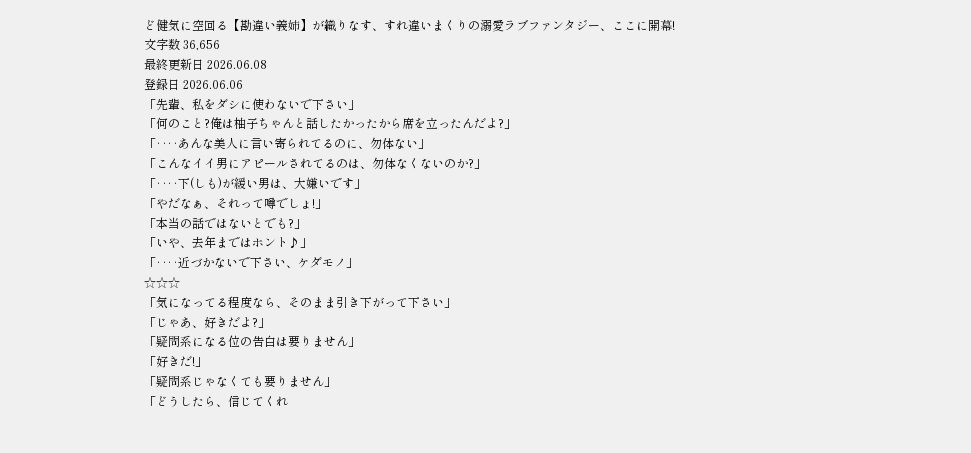ど健気に空回る【勘違い義姉】が織りなす、すれ違いまくりの溺愛ラブファンタジー、ここに開幕!
文字数 36,656
最終更新日 2026.06.08
登録日 2026.06.06
「先輩、私をダシに使わないで下さい」
「何のこと?俺は柚子ちゃんと話したかったから席を立ったんだよ?」
「‥‥あんな美人に言い寄られてるのに、勿体ない」
「こんなイイ男にアピールされてるのは、勿体なくないのか?」
「‥‥下(しも)が緩い男は、大嫌いです」
「やだなぁ、それって噂でしょ!」
「本当の話ではないとでも?」
「いや、去年まではホント♪」
「‥‥近づかないで下さい、ケダモノ」
☆☆☆
「気になってる程度なら、そのまま引き下がって下さい」
「じゃあ、好きだよ?」
「疑問系になる位の告白は要りません」
「好きだ!」
「疑問系じゃなくても要りません」
「どうしたら、信じてくれ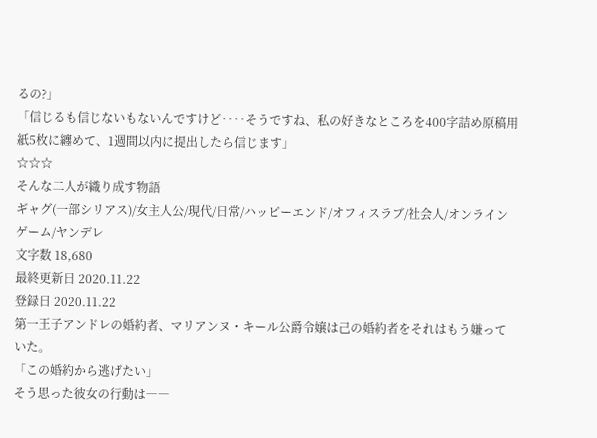るの?」
「信じるも信じないもないんですけど‥‥そうですね、私の好きなところを400字詰め原稿用紙5枚に纏めて、1週間以内に提出したら信じます」
☆☆☆
そんな二人が織り成す物語
ギャグ(一部シリアス)/女主人公/現代/日常/ハッピーエンド/オフィスラブ/社会人/オンラインゲーム/ヤンデレ
文字数 18,680
最終更新日 2020.11.22
登録日 2020.11.22
第一王子アンドレの婚約者、マリアンヌ・キール公爵令嬢は己の婚約者をそれはもう嫌っていた。
「この婚約から逃げたい」
そう思った彼女の行動は――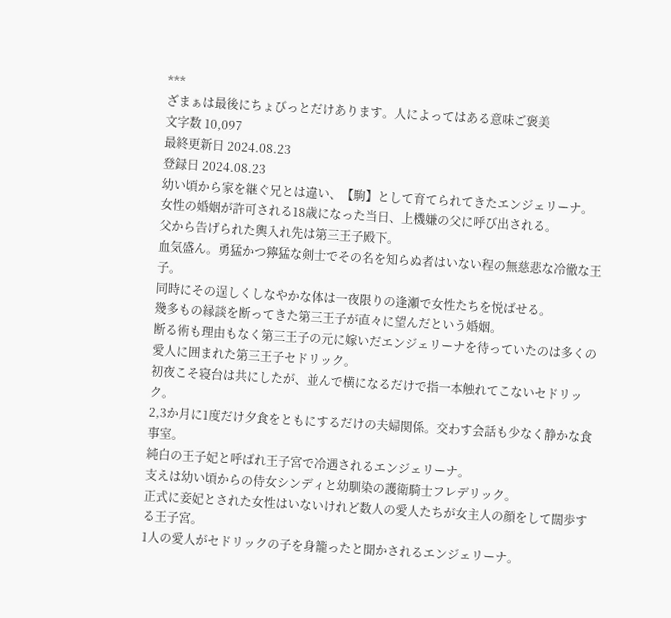***
ざまぁは最後にちょびっとだけあります。人によってはある意味ご褒美
文字数 10,097
最終更新日 2024.08.23
登録日 2024.08.23
幼い頃から家を継ぐ兄とは違い、【駒】として育てられてきたエンジェリーナ。
女性の婚姻が許可される18歳になった当日、上機嫌の父に呼び出される。
父から告げられた輿入れ先は第三王子殿下。
血気盛ん。勇猛かつ獰猛な剣士でその名を知らぬ者はいない程の無慈悲な冷徹な王子。
同時にその逞しくしなやかな体は一夜限りの逢瀬で女性たちを悦ばせる。
幾多もの縁談を断ってきた第三王子が直々に望んだという婚姻。
断る術も理由もなく第三王子の元に嫁いだエンジェリーナを待っていたのは多くの愛人に囲まれた第三王子セドリック。
初夜こそ寝台は共にしたが、並んで横になるだけで指一本触れてこないセドリック。
2,3か月に1度だけ夕食をともにするだけの夫婦関係。交わす会話も少なく静かな食事室。
純白の王子妃と呼ばれ王子宮で冷遇されるエンジェリーナ。
支えは幼い頃からの侍女シンディと幼馴染の護衛騎士フレデリック。
正式に妾妃とされた女性はいないけれど数人の愛人たちが女主人の顔をして闊歩する王子宮。
1人の愛人がセドリックの子を身籠ったと聞かされるエンジェリーナ。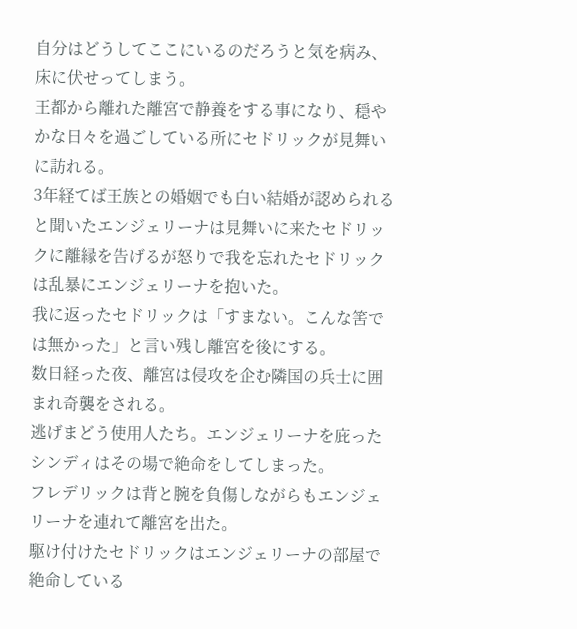自分はどうしてここにいるのだろうと気を病み、床に伏せってしまう。
王都から離れた離宮で静養をする事になり、穏やかな日々を過ごしている所にセドリックが見舞いに訪れる。
3年経てば王族との婚姻でも白い結婚が認められると聞いたエンジェリーナは見舞いに来たセドリックに離縁を告げるが怒りで我を忘れたセドリックは乱暴にエンジェリーナを抱いた。
我に返ったセドリックは「すまない。こんな筈では無かった」と言い残し離宮を後にする。
数日経った夜、離宮は侵攻を企む隣国の兵士に囲まれ奇襲をされる。
逃げまどう使用人たち。エンジェリーナを庇ったシンディはその場で絶命をしてしまった。
フレデリックは背と腕を負傷しながらもエンジェリーナを連れて離宮を出た。
駆け付けたセドリックはエンジェリーナの部屋で絶命している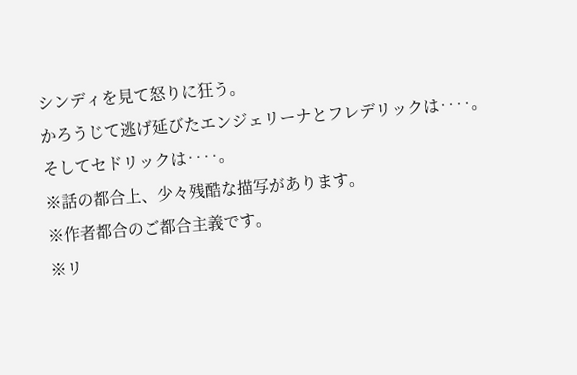シンディを見て怒りに狂う。
かろうじて逃げ延びたエンジェリーナとフレデリックは‥‥。
そしてセドリックは‥‥。
※話の都合上、少々残酷な描写があります。
※作者都合のご都合主義です。
※リ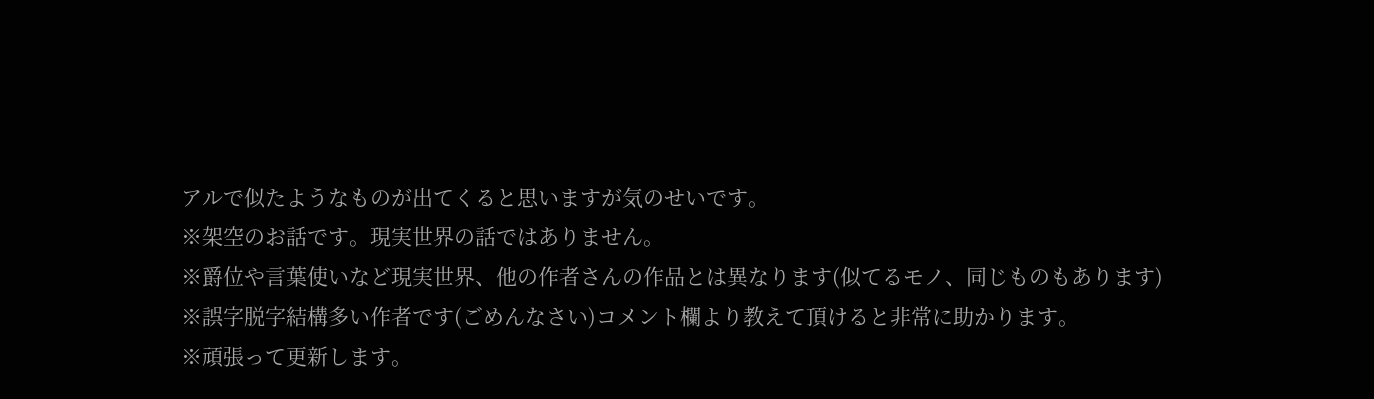アルで似たようなものが出てくると思いますが気のせいです。
※架空のお話です。現実世界の話ではありません。
※爵位や言葉使いなど現実世界、他の作者さんの作品とは異なります(似てるモノ、同じものもあります)
※誤字脱字結構多い作者です(ごめんなさい)コメント欄より教えて頂けると非常に助かります。
※頑張って更新します。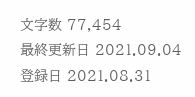文字数 77,454
最終更新日 2021.09.04
登録日 2021.08.31